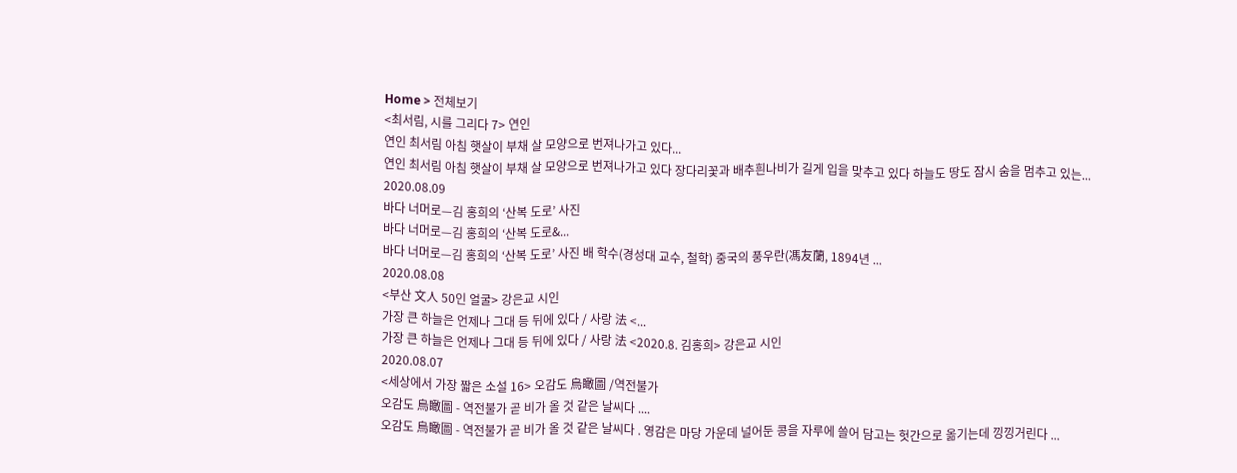Home > 전체보기
<최서림, 시를 그리다 7> 연인
연인 최서림 아침 햇살이 부채 살 모양으로 번져나가고 있다...
연인 최서림 아침 햇살이 부채 살 모양으로 번져나가고 있다 장다리꽃과 배추흰나비가 길게 입을 맞추고 있다 하늘도 땅도 잠시 숨을 멈추고 있는...
2020.08.09
바다 너머로—김 홍희의 ‘산복 도로’ 사진
바다 너머로—김 홍희의 ‘산복 도로&...
바다 너머로—김 홍희의 ‘산복 도로’ 사진 배 학수(경성대 교수, 철학) 중국의 풍우란(馮友蘭, 1894년 ...
2020.08.08
<부산 文人 50인 얼굴> 강은교 시인
가장 큰 하늘은 언제나 그대 등 뒤에 있다 / 사랑 法 <...
가장 큰 하늘은 언제나 그대 등 뒤에 있다 / 사랑 法 <2020.8. 김홍희> 강은교 시인
2020.08.07
<세상에서 가장 짧은 소설 16> 오감도 烏瞰圖 /역전불가
오감도 烏瞰圖 - 역전불가 곧 비가 올 것 같은 날씨다 ....
오감도 烏瞰圖 - 역전불가 곧 비가 올 것 같은 날씨다 . 영감은 마당 가운데 널어둔 콩을 자루에 쓸어 담고는 헛간으로 옮기는데 낑낑거린다 ...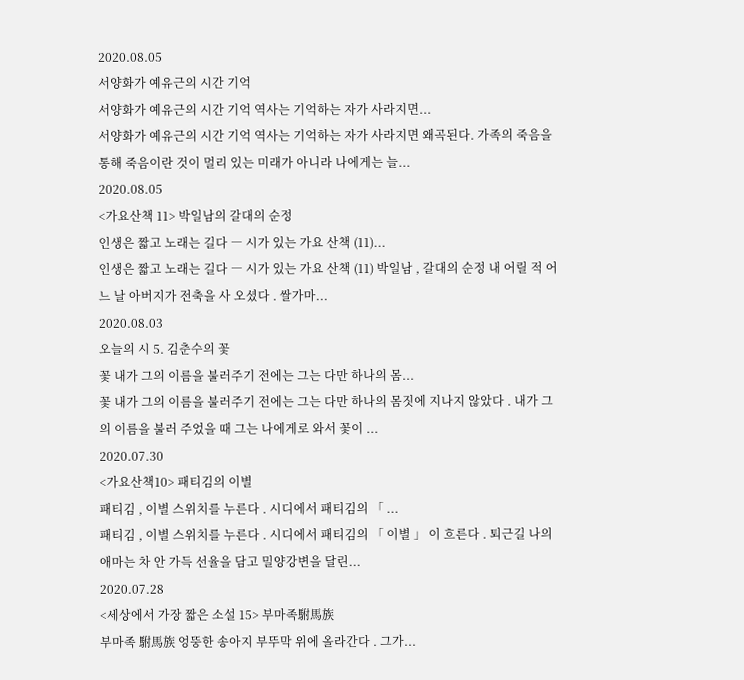2020.08.05
서양화가 예유근의 시간 기억
서양화가 예유근의 시간 기억 역사는 기억하는 자가 사라지면...
서양화가 예유근의 시간 기억 역사는 기억하는 자가 사라지면 왜곡된다. 가족의 죽음을 통해 죽음이란 것이 멀리 있는 미래가 아니라 나에게는 늘...
2020.08.05
<가요산책 11> 박일남의 갈대의 순정
인생은 짧고 노래는 길다 ― 시가 있는 가요 산책 (11)...
인생은 짧고 노래는 길다 ― 시가 있는 가요 산책 (11) 박일남 , 갈대의 순정 내 어릴 적 어느 날 아버지가 전축을 사 오셨다 . 쌀가마...
2020.08.03
오늘의 시 5. 김춘수의 꽃
꽃 내가 그의 이름을 불러주기 전에는 그는 다만 하나의 몸...
꽃 내가 그의 이름을 불러주기 전에는 그는 다만 하나의 몸짓에 지나지 않았다 . 내가 그의 이름을 불러 주었을 때 그는 나에게로 와서 꽃이 ...
2020.07.30
<가요산책10> 패티김의 이별
패티김 , 이별 스위치를 누른다 . 시디에서 패티김의 「 ...
패티김 , 이별 스위치를 누른다 . 시디에서 패티김의 「 이별 」 이 흐른다 . 퇴근길 나의 애마는 차 안 가득 선율을 담고 밀양강변을 달린...
2020.07.28
<세상에서 가장 짧은 소설 15> 부마족駙馬族
부마족 駙馬族 엉뚱한 송아지 부뚜막 위에 올라간다 . 그가...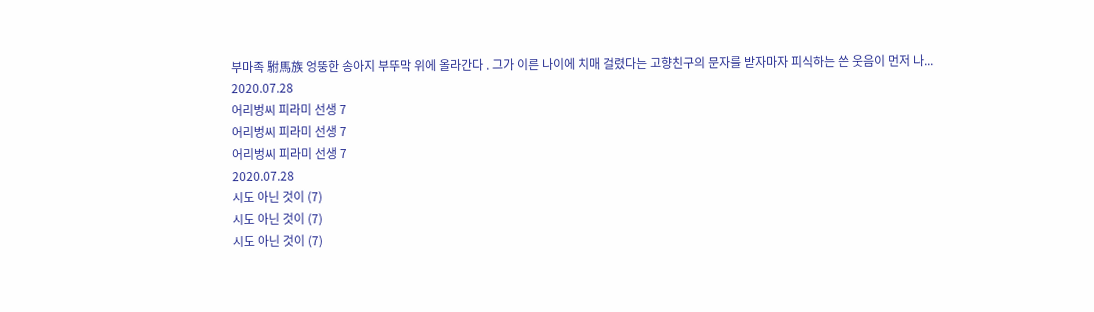부마족 駙馬族 엉뚱한 송아지 부뚜막 위에 올라간다 . 그가 이른 나이에 치매 걸렸다는 고향친구의 문자를 받자마자 피식하는 쓴 웃음이 먼저 나...
2020.07.28
어리벙씨 피라미 선생 7
어리벙씨 피라미 선생 7
어리벙씨 피라미 선생 7
2020.07.28
시도 아닌 것이 (7)
시도 아닌 것이 (7)
시도 아닌 것이 (7)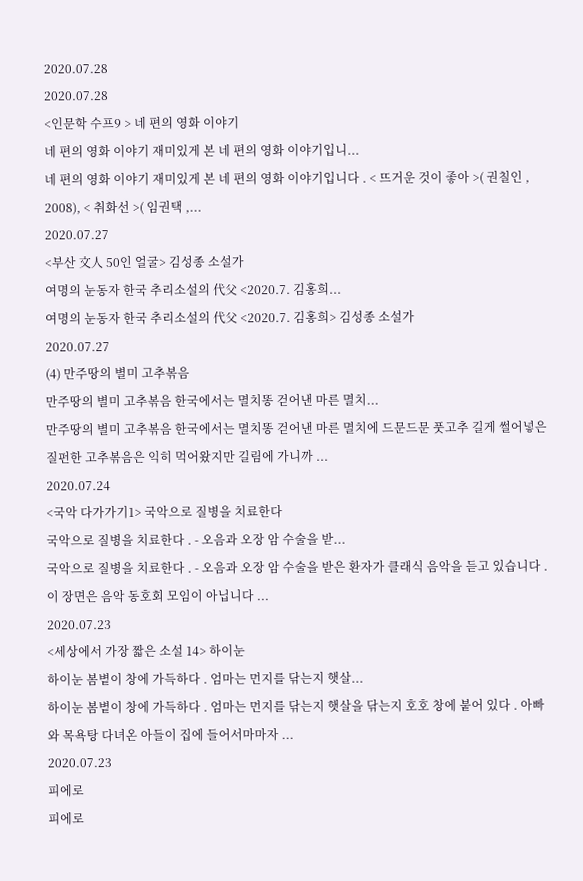2020.07.28
2020.07.28
<인문학 수프9 > 네 편의 영화 이야기
네 편의 영화 이야기 재미있게 본 네 편의 영화 이야기입니...
네 편의 영화 이야기 재미있게 본 네 편의 영화 이야기입니다 . < 뜨거운 것이 좋아 >( 권칠인 , 2008), < 취화선 >( 임권택 ,...
2020.07.27
<부산 文人 50인 얼굴> 김성종 소설가
여명의 눈동자 한국 추리소설의 代父 <2020.7. 김홍희...
여명의 눈동자 한국 추리소설의 代父 <2020.7. 김홍희> 김성종 소설가
2020.07.27
(4) 만주땅의 별미 고추볶음
만주땅의 별미 고추볶음 한국에서는 멸치똥 걷어낸 마른 멸치...
만주땅의 별미 고추볶음 한국에서는 멸치똥 걷어낸 마른 멸치에 드문드문 풋고추 길게 썰어넣은 질펀한 고추볶음은 익히 먹어왔지만 길림에 가니까 ...
2020.07.24
<국악 다가가기1> 국악으로 질병을 치료한다
국악으로 질병을 치료한다 . - 오음과 오장 암 수술을 받...
국악으로 질병을 치료한다 . - 오음과 오장 암 수술을 받은 환자가 클래식 음악을 듣고 있습니다 . 이 장면은 음악 동호회 모임이 아닙니다 ...
2020.07.23
<세상에서 가장 짧은 소설 14> 하이눈
하이눈 봄볕이 창에 가득하다 . 엄마는 먼지를 닦는지 햇살...
하이눈 봄볕이 창에 가득하다 . 엄마는 먼지를 닦는지 햇살을 닦는지 호호 창에 붙어 있다 . 아빠와 목욕탕 다녀온 아들이 집에 들어서마마자 ...
2020.07.23
피에로
피에로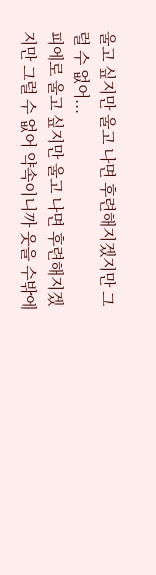울고 싶지만 울고 나면 후련해지겠지만 그럴 수 없어...
피에로 울고 싶지만 울고 나면 후련해지겠지만 그럴 수 없어 약속이니까 웃을 수밖에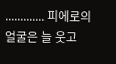............. 피에로의 얼굴은 늘 웃고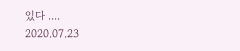있다 ....
2020.07.23